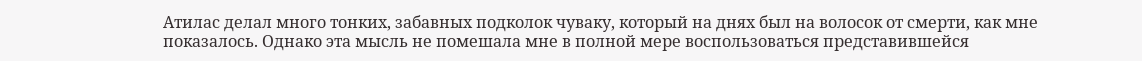Атилас делал много тонких, забавных подколок чуваку, который на днях был на волосок от смерти, как мне показалось. Однако эта мысль не помешала мне в полной мере воспользоваться представившейся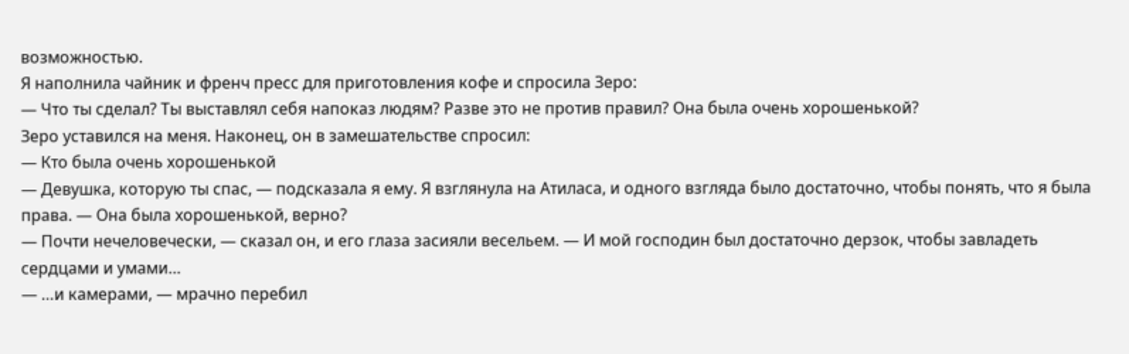возможностью.
Я наполнила чайник и френч пресс для приготовления кофе и спросила Зеро:
— Что ты сделал? Ты выставлял себя напоказ людям? Разве это не против правил? Она была очень хорошенькой?
Зеро уставился на меня. Наконец, он в замешательстве спросил:
— Кто была очень хорошенькой
— Девушка, которую ты спас, — подсказала я ему. Я взглянула на Атиласа, и одного взгляда было достаточно, чтобы понять, что я была права. — Она была хорошенькой, верно?
— Почти нечеловечески, — сказал он, и его глаза засияли весельем. — И мой господин был достаточно дерзок, чтобы завладеть сердцами и умами…
— …и камерами, — мрачно перебил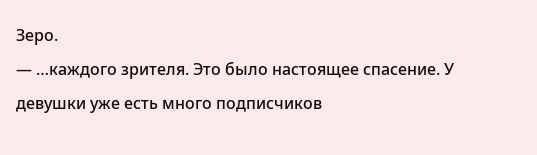Зеро.
— …каждого зрителя. Это было настоящее спасение. У девушки уже есть много подписчиков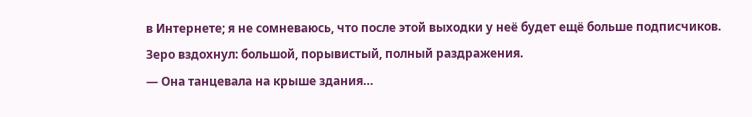в Интернете; я не сомневаюсь, что после этой выходки у неё будет ещё больше подписчиков.
Зеро вздохнул: большой, порывистый, полный раздражения.
— Она танцевала на крыше здания…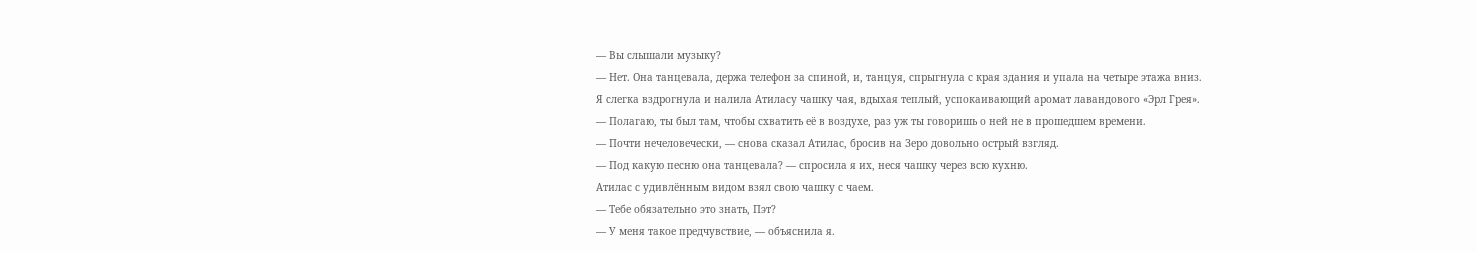— Вы слышали музыку?
— Нет. Она танцевала, держа телефон за спиной, и, танцуя, спрыгнула с края здания и упала на четыре этажа вниз.
Я слегка вздрогнула и налила Атиласу чашку чая, вдыхая теплый, успокаивающий аромат лавандового «Эрл Грея».
— Полагаю, ты был там, чтобы схватить её в воздухе, раз уж ты говоришь о ней не в прошедшем времени.
— Почти нечеловечески, — снова сказал Атилас, бросив на Зеро довольно острый взгляд.
— Под какую песню она танцевала? — спросила я их, неся чашку через всю кухню.
Атилас с удивлённым видом взял свою чашку с чаем.
— Тебе обязательно это знать, Пэт?
— У меня такое предчувствие, — объяснила я.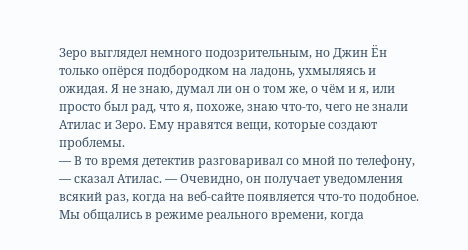Зеро выглядел немного подозрительным, но Джин Ён только опёрся подбородком на ладонь, ухмыляясь и ожидая. Я не знаю, думал ли он о том же, о чём и я, или просто был рад, что я, похоже, знаю что-то, чего не знали Атилас и Зеро. Ему нравятся вещи, которые создают проблемы.
— В то время детектив разговаривал со мной по телефону, — сказал Атилас. — Очевидно, он получает уведомления всякий раз, когда на веб-сайте появляется что-то подобное. Мы общались в режиме реального времени, когда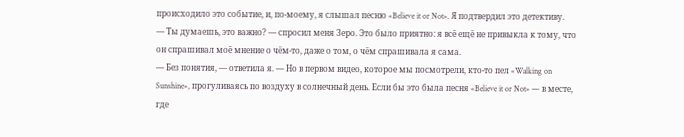происходило это событие, и, по-моему, я слышал песню «Believe it or Not». Я подтвердил это детективу.
— Ты думаешь, это важно? — спросил меня Зеро. Это было приятно: я всё ещё не привыкла к тому, что он спрашивал моё мнение о чём-то, даже о том, о чём спрашивала я сама.
— Без понятия, — ответила я. — Но в первом видео, которое мы посмотрели, кто-то пел «Walking on Sunshine», прогуливаясь по воздуху в солнечный день. Если бы это была песня «Believe it or Not» — в месте, где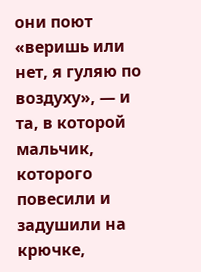они поют «веришь или нет, я гуляю по воздуху», — и та, в которой мальчик, которого повесили и задушили на крючке,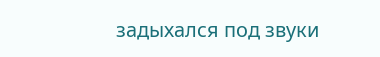задыхался под звуки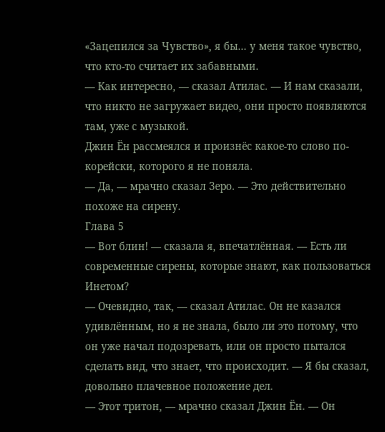«Зацепился за Чувство», я бы… у меня такое чувство, что кто-то считает их забавными.
— Как интересно, — сказал Атилас. — И нам сказали, что никто не загружает видео, они просто появляются там, уже с музыкой.
Джин Ён рассмеялся и произнёс какое-то слово по-корейски, которого я не поняла.
— Да, — мрачно сказал Зеро. — Это действительно похоже на сирену.
Глава 5
— Вот блин! — сказала я, впечатлённая. — Есть ли современные сирены, которые знают, как пользоваться Инетом?
— Очевидно, так, — сказал Атилас. Он не казался удивлённым, но я не знала, было ли это потому, что он уже начал подозревать, или он просто пытался сделать вид, что знает, что происходит. — Я бы сказал, довольно плачевное положение дел.
— Этот тритон, — мрачно сказал Джин Ён. — Он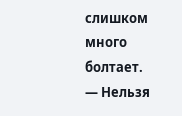слишком много болтает.
— Нельзя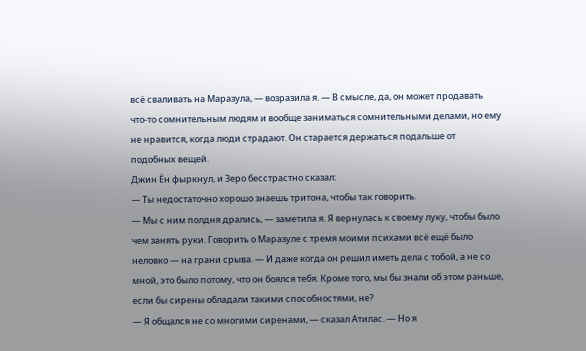всё сваливать на Маразула, — возразила я. — В смысле, да, он может продавать что-то сомнительным людям и вообще заниматься сомнительными делами, но ему не нравится, когда люди страдают. Он старается держаться подальше от подобных вещей.
Джин Ён фыркнул, и Зеро бесстрастно сказал:
— Ты недостаточно хорошо знаешь тритона, чтобы так говорить.
— Мы с ним полдня дрались, — заметила я. Я вернулась к своему луку, чтобы было чем занять руки. Говорить о Маразуле с тремя моими психами всё ещё было неловко — на грани срыва. — И даже когда он решил иметь дела с тобой, а не со мной, это было потому, что он боялся тебя. Кроме того, мы бы знали об этом раньше, если бы сирены обладали такими способностями, не?
— Я общался не со многими сиренами, — сказал Атилас. — Но я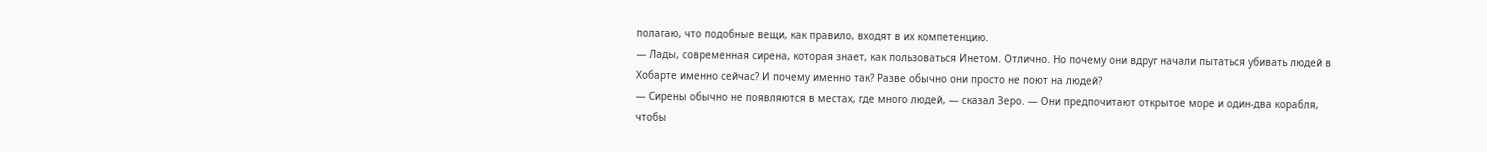полагаю, что подобные вещи, как правило, входят в их компетенцию.
— Лады, современная сирена, которая знает, как пользоваться Инетом. Отлично. Но почему они вдруг начали пытаться убивать людей в Хобарте именно сейчас? И почему именно так? Разве обычно они просто не поют на людей?
— Сирены обычно не появляются в местах, где много людей, — сказал Зеро. — Они предпочитают открытое море и один-два корабля, чтобы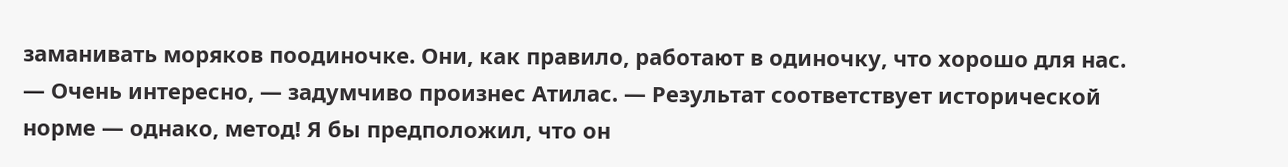заманивать моряков поодиночке. Они, как правило, работают в одиночку, что хорошо для нас.
— Очень интересно, — задумчиво произнес Атилас. — Результат соответствует исторической норме — однако, метод! Я бы предположил, что он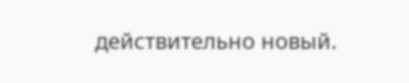действительно новый.